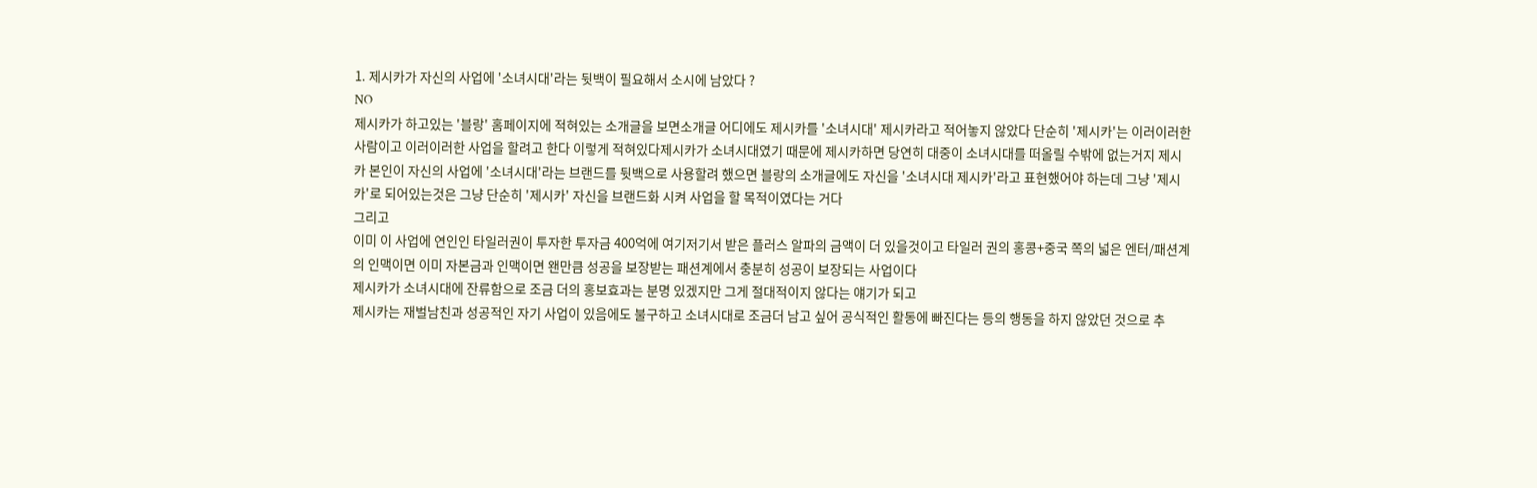1. 제시카가 자신의 사업에 '소녀시대'라는 뒷백이 필요해서 소시에 남았다 ?
NO
제시카가 하고있는 '블랑' 홈페이지에 적혀있는 소개글을 보면소개글 어디에도 제시카를 '소녀시대' 제시카라고 적어놓지 않았다 단순히 '제시카'는 이러이러한 사람이고 이러이러한 사업을 할려고 한다 이렇게 적혀있다제시카가 소녀시대였기 때문에 제시카하면 당연히 대중이 소녀시대를 떠올릴 수밖에 없는거지 제시카 본인이 자신의 사업에 '소녀시대'라는 브랜드를 뒷백으로 사용할려 했으면 블랑의 소개글에도 자신을 '소녀시대 제시카'라고 표현했어야 하는데 그냥 '제시카'로 되어있는것은 그냥 단순히 '제시카' 자신을 브랜드화 시켜 사업을 할 목적이였다는 거다
그리고
이미 이 사업에 연인인 타일러권이 투자한 투자금 400억에 여기저기서 받은 플러스 알파의 금액이 더 있을것이고 타일러 권의 홍콩+중국 쪽의 넓은 엔터/패션계의 인맥이면 이미 자본금과 인맥이면 왠만큼 성공을 보장받는 패션계에서 충분히 성공이 보장되는 사업이다
제시카가 소녀시대에 잔류함으로 조금 더의 홍보효과는 분명 있겠지만 그게 절대적이지 않다는 얘기가 되고
제시카는 재벌남친과 성공적인 자기 사업이 있음에도 불구하고 소녀시대로 조금더 남고 싶어 공식적인 활동에 빠진다는 등의 행동을 하지 않았던 것으로 추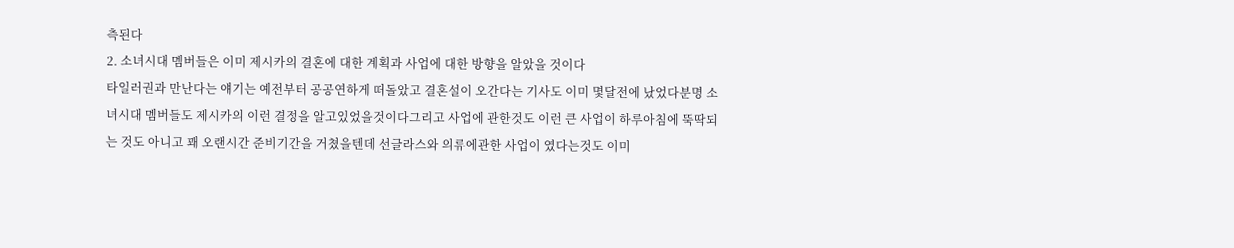측된다
2. 소녀시대 멤버들은 이미 제시카의 결혼에 대한 계획과 사업에 대한 방향을 알았을 것이다
타일러권과 만난다는 얘기는 예전부터 공공연하게 떠돌았고 결혼설이 오간다는 기사도 이미 몇달전에 났었다분명 소녀시대 멤버들도 제시카의 이런 결정을 알고있었을것이다그리고 사업에 관한것도 이런 큰 사업이 하루아침에 뚝딱되는 것도 아니고 꽤 오랜시간 준비기간을 거쳤을텐데 선글라스와 의류에관한 사업이 였다는것도 이미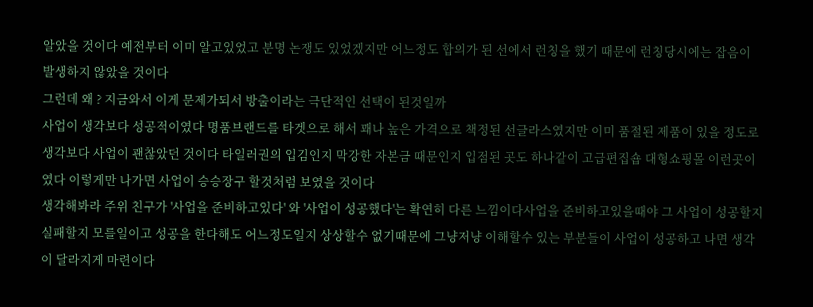알았을 것이다 예전부터 이미 알고있었고 분명 논쟁도 있었겠지만 어느정도 합의가 된 선에서 런칭을 했기 때문에 런칭당시에는 잡음이 발생하지 않았을 것이다
그런데 왜 ? 지금와서 이게 문제가되서 방출이라는 극단적인 선택이 된것일까
사업이 생각보다 성공적이였다 명품브랜드를 타겟으로 해서 꽤나 높은 가격으로 책정된 선글라스였지만 이미 품절된 제품이 있을 정도로 생각보다 사업이 괜찮았던 것이다 타일러권의 입김인지 막강한 자본금 때문인지 입점된 곳도 하나같이 고급편집숍 대형쇼핑몰 이런곳이였다 이렇게만 나가면 사업이 승승장구 할것처럼 보였을 것이다
생각해봐라 주위 친구가 '사업을 준비하고있다' 와 '사업이 성공했다'는 확연히 다른 느낌이다사업을 준비하고있을때야 그 사업이 성공할지 실패할지 모를일이고 성공을 한다해도 어느정도일지 상상할수 없기때문에 그냥저냥 이해할수 있는 부분들이 사업이 성공하고 나면 생각이 달라지게 마련이다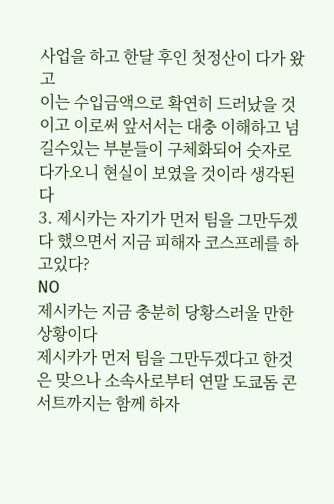사업을 하고 한달 후인 첫정산이 다가 왔고
이는 수입금액으로 확연히 드러났을 것이고 이로써 앞서서는 대충 이해하고 넘길수있는 부분들이 구체화되어 숫자로 다가오니 현실이 보였을 것이라 생각된다
3. 제시카는 자기가 먼저 팀을 그만두겠다 했으면서 지금 피해자 코스프레를 하고있다?
NO
제시카는 지금 충분히 당황스러울 만한 상황이다
제시카가 먼저 팀을 그만두겠다고 한것은 맞으나 소속사로부터 연말 도쿄돔 콘서트까지는 함께 하자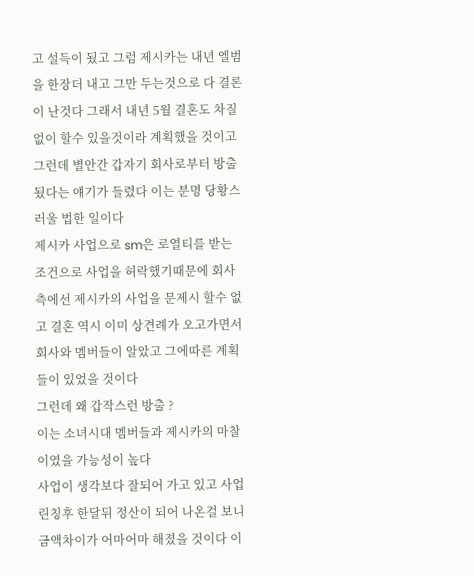고 설득이 됬고 그럼 제시카는 내년 엘범을 한장더 내고 그만 두는것으로 다 결론이 난것다 그래서 내년 5월 결혼도 차질없이 할수 있을것이라 계획했을 것이고 그런데 별안간 갑자기 회사로부터 방출됬다는 얘기가 들렸다 이는 분명 당황스러울 법한 일이다
제시카 사업으로 sm은 로열티를 받는 조건으로 사업을 허락했기때문에 회사측에선 제시카의 사업을 문제시 할수 없고 결혼 역시 이미 상견례가 오고가면서 회사와 멤버들이 알았고 그에따른 계획들이 있었을 것이다
그런데 왜 갑작스런 방출 ?
이는 소녀시대 멤버들과 제시카의 마찰이였을 가능성이 높다
사업이 생각보다 잘되어 가고 있고 사업린칭후 한달뒤 정산이 되어 나온걸 보니 금액차이가 어마어마 해졌을 것이다 이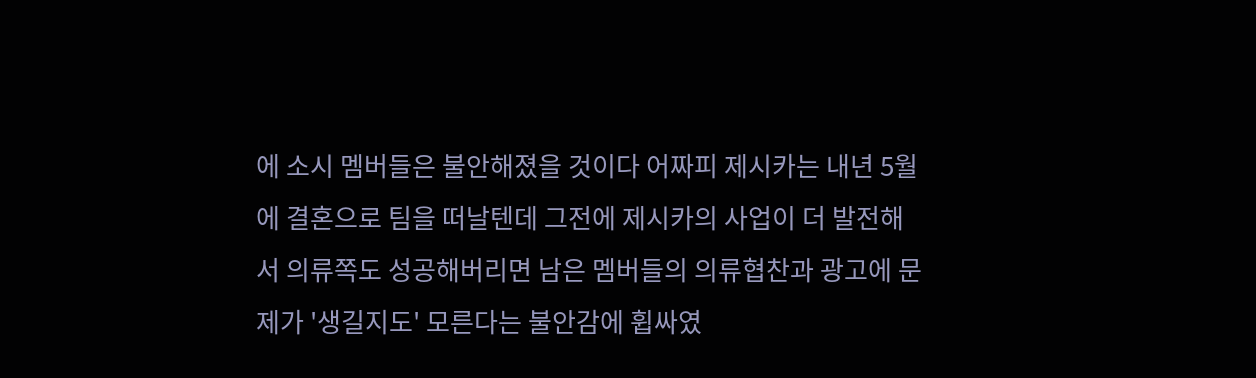에 소시 멤버들은 불안해졌을 것이다 어짜피 제시카는 내년 5월에 결혼으로 팀을 떠날텐데 그전에 제시카의 사업이 더 발전해서 의류쪽도 성공해버리면 남은 멤버들의 의류협찬과 광고에 문제가 '생길지도' 모른다는 불안감에 휩싸였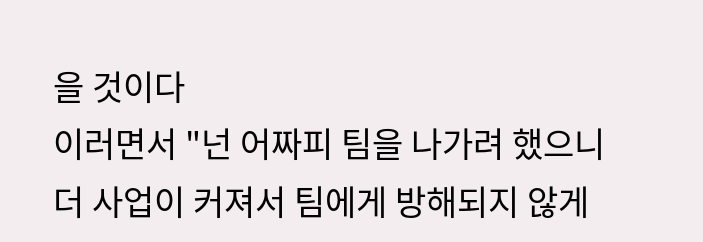을 것이다
이러면서 "넌 어짜피 팀을 나가려 했으니 더 사업이 커져서 팀에게 방해되지 않게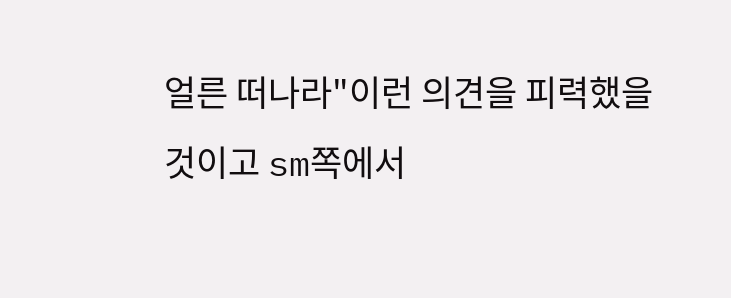얼른 떠나라"이런 의견을 피력했을 것이고 sm쪽에서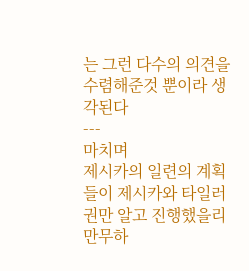는 그런 다수의 의견을 수렴해준것 뿐이라 생각된다
---
마치며
제시카의 일련의 계획들이 제시카와 타일러권만 알고 진행했을리 만무하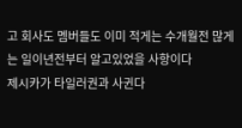고 회사도 멤버들도 이미 적게는 수개월전 많게는 일이년전부터 알고있었을 사항이다
제시카가 타일러권과 사귄다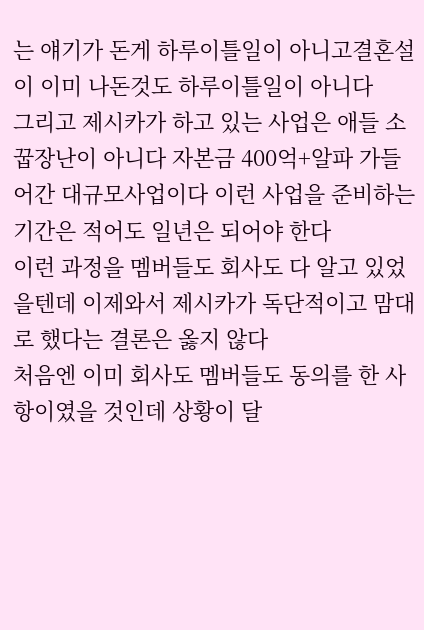는 얘기가 돈게 하루이틀일이 아니고결혼설이 이미 나돈것도 하루이틀일이 아니다
그리고 제시카가 하고 있는 사업은 애들 소꿉장난이 아니다 자본금 400억+알파 가들어간 대규모사업이다 이런 사업을 준비하는 기간은 적어도 일년은 되어야 한다
이런 과정을 멤버들도 회사도 다 알고 있었을텐데 이제와서 제시카가 독단적이고 맘대로 했다는 결론은 옳지 않다
처음엔 이미 회사도 멤버들도 동의를 한 사항이였을 것인데 상황이 달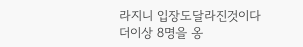라지니 입장도달라진것이다
더이상 8명을 옹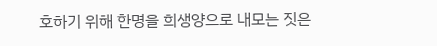호하기 위해 한명을 희생양으로 내모는 짓은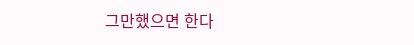그만했으면 한다